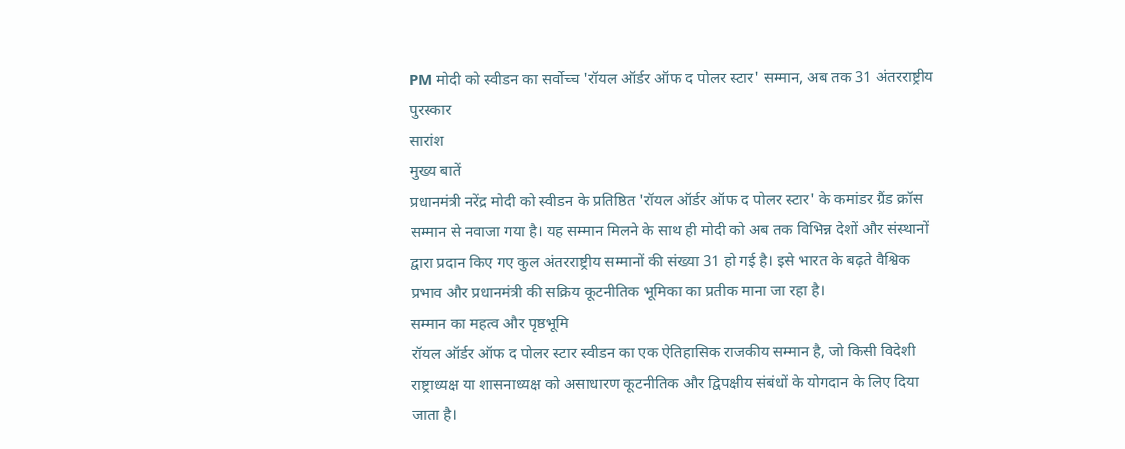PM मोदी को स्वीडन का सर्वोच्च 'रॉयल ऑर्डर ऑफ द पोलर स्टार' सम्मान, अब तक 31 अंतरराष्ट्रीय पुरस्कार
सारांश
मुख्य बातें
प्रधानमंत्री नरेंद्र मोदी को स्वीडन के प्रतिष्ठित 'रॉयल ऑर्डर ऑफ द पोलर स्टार' के कमांडर ग्रैंड क्रॉस सम्मान से नवाजा गया है। यह सम्मान मिलने के साथ ही मोदी को अब तक विभिन्न देशों और संस्थानों द्वारा प्रदान किए गए कुल अंतरराष्ट्रीय सम्मानों की संख्या 31 हो गई है। इसे भारत के बढ़ते वैश्विक प्रभाव और प्रधानमंत्री की सक्रिय कूटनीतिक भूमिका का प्रतीक माना जा रहा है।
सम्मान का महत्व और पृष्ठभूमि
रॉयल ऑर्डर ऑफ द पोलर स्टार स्वीडन का एक ऐतिहासिक राजकीय सम्मान है, जो किसी विदेशी राष्ट्राध्यक्ष या शासनाध्यक्ष को असाधारण कूटनीतिक और द्विपक्षीय संबंधों के योगदान के लिए दिया जाता है।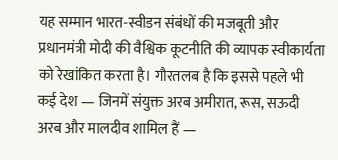यह सम्मान भारत-स्वीडन संबंधों की मजबूती और प्रधानमंत्री मोदी की वैश्विक कूटनीति की व्यापक स्वीकार्यता को रेखांकित करता है। गौरतलब है कि इससे पहले भी कई देश — जिनमें संयुक्त अरब अमीरात, रूस, सऊदी अरब और मालदीव शामिल हैं —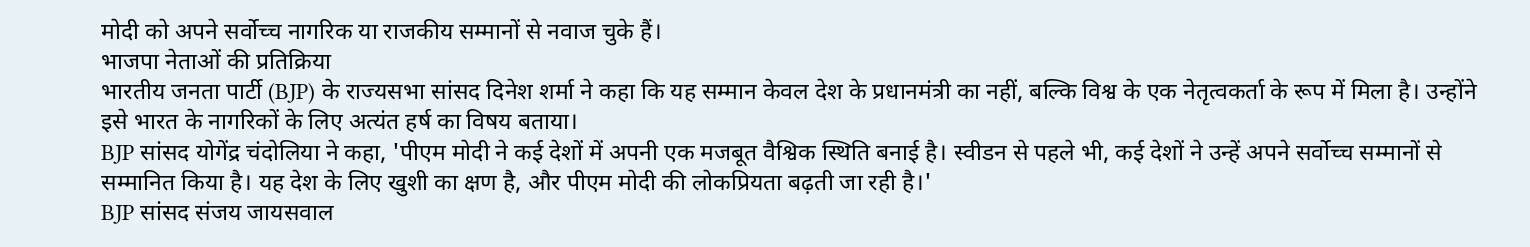मोदी को अपने सर्वोच्च नागरिक या राजकीय सम्मानों से नवाज चुके हैं।
भाजपा नेताओं की प्रतिक्रिया
भारतीय जनता पार्टी (BJP) के राज्यसभा सांसद दिनेश शर्मा ने कहा कि यह सम्मान केवल देश के प्रधानमंत्री का नहीं, बल्कि विश्व के एक नेतृत्वकर्ता के रूप में मिला है। उन्होंने इसे भारत के नागरिकों के लिए अत्यंत हर्ष का विषय बताया।
BJP सांसद योगेंद्र चंदोलिया ने कहा, 'पीएम मोदी ने कई देशों में अपनी एक मजबूत वैश्विक स्थिति बनाई है। स्वीडन से पहले भी, कई देशों ने उन्हें अपने सर्वोच्च सम्मानों से सम्मानित किया है। यह देश के लिए खुशी का क्षण है, और पीएम मोदी की लोकप्रियता बढ़ती जा रही है।'
BJP सांसद संजय जायसवाल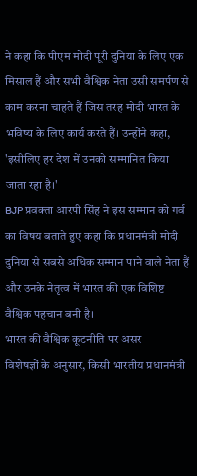ने कहा कि पीएम मोदी पूरी दुनिया के लिए एक मिसाल हैं और सभी वैश्विक नेता उसी समर्पण से काम करना चाहते हैं जिस तरह मोदी भारत के भविष्य के लिए कार्य करते हैं। उन्होंने कहा, 'इसीलिए हर देश में उनको सम्मानित किया जाता रहा है।'
BJP प्रवक्ता आरपी सिंह ने इस सम्मान को गर्व का विषय बताते हुए कहा कि प्रधानमंत्री मोदी दुनिया से सबसे अधिक सम्मान पाने वाले नेता हैं और उनके नेतृत्व में भारत की एक विशिष्ट वैश्विक पहचान बनी है।
भारत की वैश्विक कूटनीति पर असर
विशेषज्ञों के अनुसार, किसी भारतीय प्रधानमंत्री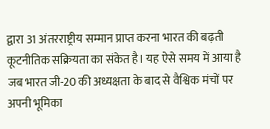द्वारा 31 अंतरराष्ट्रीय सम्मान प्राप्त करना भारत की बढ़ती कूटनीतिक सक्रियता का संकेत है। यह ऐसे समय में आया है जब भारत जी-20 की अध्यक्षता के बाद से वैश्विक मंचों पर अपनी भूमिका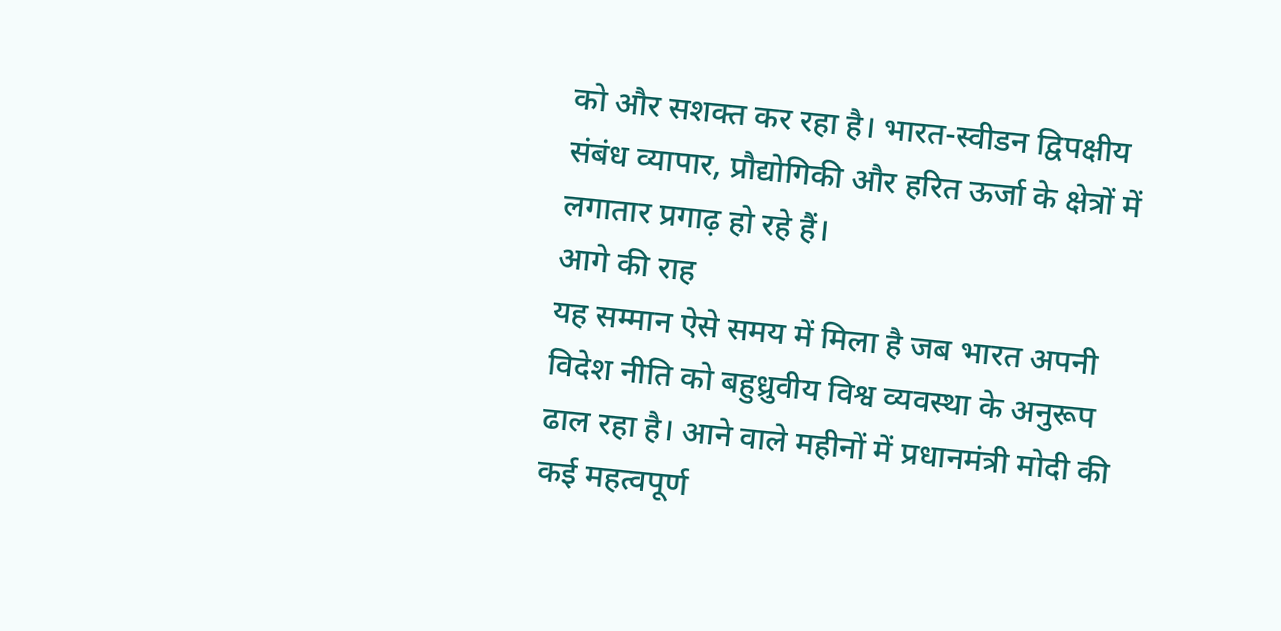को और सशक्त कर रहा है। भारत-स्वीडन द्विपक्षीय संबंध व्यापार, प्रौद्योगिकी और हरित ऊर्जा के क्षेत्रों में लगातार प्रगाढ़ हो रहे हैं।
आगे की राह
यह सम्मान ऐसे समय में मिला है जब भारत अपनी विदेश नीति को बहुध्रुवीय विश्व व्यवस्था के अनुरूप ढाल रहा है। आने वाले महीनों में प्रधानमंत्री मोदी की कई महत्वपूर्ण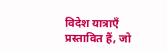विदेश यात्राएँ प्रस्तावित हैं, जो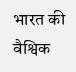भारत की वैश्विक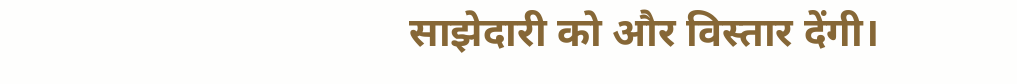साझेदारी को और विस्तार देंगी।